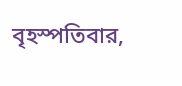বৃহস্পতিবার,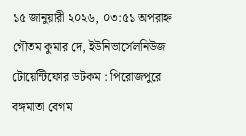১৫ জানুয়ারী ২০২৬, ০৩:৫১ অপরাহ্ন
গৌতম কুমার দে, ইউনিভার্সেলনিউজ টোয়েন্টিফোর ডটকম : পিরোজপুরে বঙ্গমাতা বেগম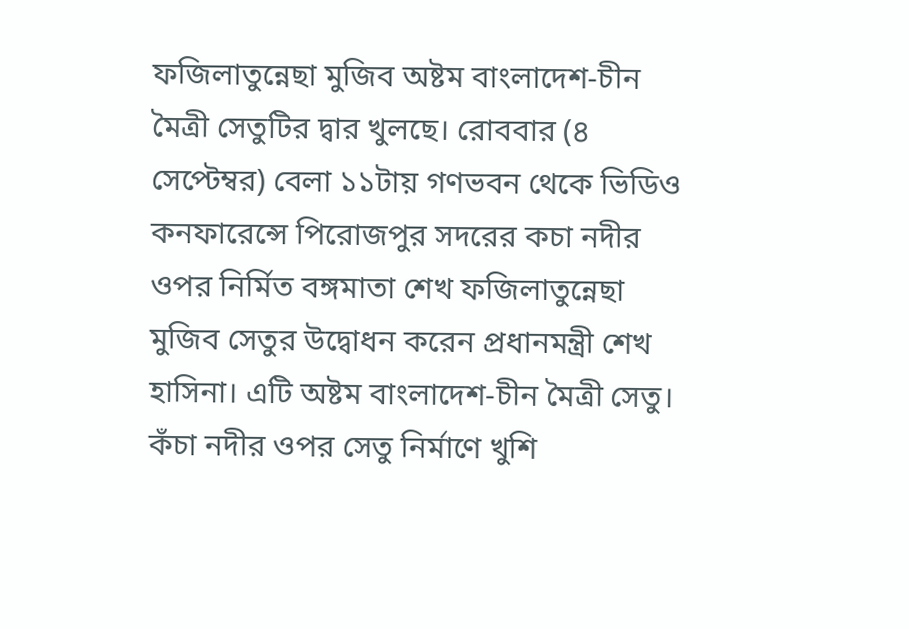ফজিলাতুন্নেছা মুজিব অষ্টম বাংলাদেশ-চীন মৈত্রী সেতুটির দ্বার খুলছে। রোববার (৪ সেপ্টেম্বর) বেলা ১১টায় গণভবন থেকে ভিডিও কনফারেন্সে পিরোজপুর সদরের কচা নদীর ওপর নির্মিত বঙ্গমাতা শেখ ফজিলাতুন্নেছা মুজিব সেতুর উদ্বোধন করেন প্রধানমন্ত্রী শেখ হাসিনা। এটি অষ্টম বাংলাদেশ-চীন মৈত্রী সেতু।
কঁচা নদীর ওপর সেতু নির্মাণে খুশি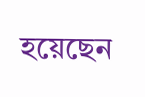হয়েছেন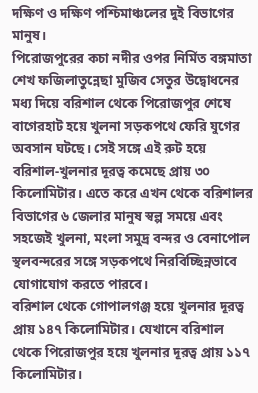দক্ষিণ ও দক্ষিণ পশ্চিমাঞ্চলের দুই বিভাগের মানুষ।
পিরোজপুরের কচা নদীর ওপর নির্মিত বঙ্গমাতা শেখ ফজিলাতুন্নেছা মুজিব সেতুর উদ্বোধনের মধ্য দিয়ে বরিশাল থেকে পিরোজপুর শেষে বাগেরহাট হয়ে খুলনা সড়কপথে ফেরি যুগের অবসান ঘটছে। সেই সঙ্গে এই রুট হয়ে বরিশাল-খুলনার দূরত্ব কমেছে প্রায় ৩০ কিলোমিটার। এতে করে এখন থেকে বরিশালর বিভাগের ৬ জেলার মানুষ স্বল্প সময়ে এবং সহজেই খুলনা, মংলা সমুদ্র বন্দর ও বেনাপোল স্থলবন্দরের সঙ্গে সড়কপথে নিরবিচ্ছিন্নভাবে যোগাযোগ করতে পারবে।
বরিশাল থেকে গোপালগঞ্জ হয়ে খুলনার দূরত্ব প্রায় ১৪৭ কিলোমিটার। যেখানে বরিশাল থেকে পিরোজপুর হয়ে খুলনার দূরত্ব প্রায় ১১৭ কিলোমিটার।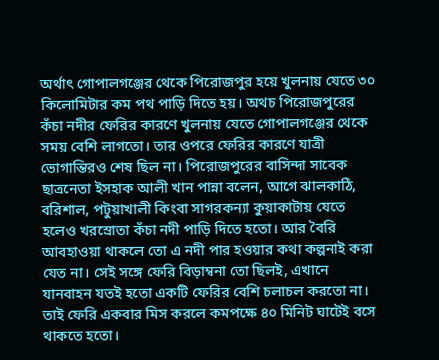অর্থাৎ গোপালগঞ্জের থেকে পিরোজপুর হয়ে খুলনায় যেতে ৩০ কিলোমিটার কম পথ পাড়ি দিতে হয়। অথচ পিরোজপুরের কঁচা নদীর ফেরির কারণে খুলনায় যেতে গোপালগঞ্জের থেকে সময় বেশি লাগতো। তার ওপরে ফেরির কারণে যাত্রী ভোগান্তিরও শেষ ছিল না। পিরোজপুরের বাসিন্দা সাবেক ছাত্রনেতা ইসহাক আলী খান পান্না বলেন, আগে ঝালকাঠি, বরিশাল, পটুয়াখালী কিংবা সাগরকন্যা কুয়াকাটায় যেতে হলেও খরস্রোতা কঁচা নদী পাড়ি দিতে হতো। আর বৈরি আবহাওয়া থাকলে তো এ নদী পার হওয়ার কথা কল্পনাই করা যেত না। সেই সঙ্গে ফেরি বিড়াম্বনা তো ছিলই, এখানে যানবাহন যতই হতো একটি ফেরির বেশি চলাচল করতো না। তাই ফেরি একবার মিস করলে কমপক্ষে ৪০ মিনিট ঘাটেই বসে থাকতে হতো।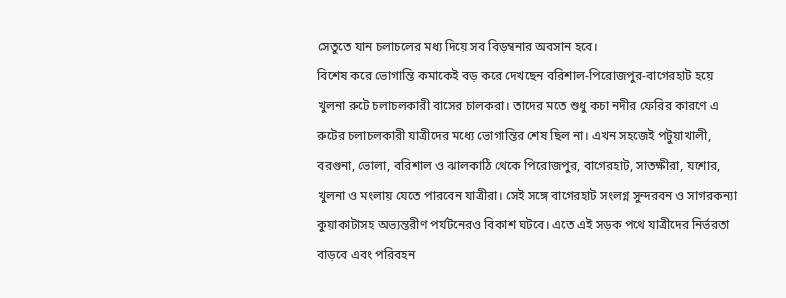সেতুতে যান চলাচলের মধ্য দিয়ে সব বিড়ম্বনার অবসান হবে।
বিশেষ করে ভোগান্তি কমাকেই বড় করে দেখছেন বরিশাল-পিরোজপুর-বাগেরহাট হয়ে খুলনা রুটে চলাচলকারী বাসের চালকরা। তাদের মতে শুধু কচা নদীর ফেরির কারণে এ রুটের চলাচলকারী যাত্রীদের মধ্যে ভোগান্তির শেষ ছিল না। এখন সহজেই পটুয়াখালী, বরগুনা, ভোলা, বরিশাল ও ঝালকাঠি থেকে পিরোজপুর, বাগেরহাট, সাতক্ষীরা, যশোর, খুলনা ও মংলায় যেতে পারবেন যাত্রীরা। সেই সঙ্গে বাগেরহাট সংলগ্ন সুন্দরবন ও সাগরকন্যা কুয়াকাটাসহ অভ্যন্তরীণ পর্যটনেরও বিকাশ ঘটবে। এতে এই সড়ক পথে যাত্রীদের নির্ভরতা বাড়বে এবং পরিবহন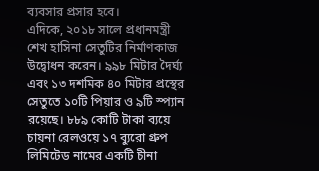ব্যবসার প্রসার হবে।
এদিকে, ২০১৮ সালে প্রধানমন্ত্রী শেখ হাসিনা সেতুটির নির্মাণকাজ উদ্বোধন করেন। ৯৯৮ মিটার দৈর্ঘ্য এবং ১৩ দশমিক ৪০ মিটার প্রস্থের সেতুতে ১০টি পিয়ার ও ৯টি স্প্যান রয়েছে। ৮৮৯ কোটি টাকা ব্যয়ে চায়না রেলওয়ে ১৭ ব্যুরো গ্রুপ লিমিটেড নামের একটি চীনা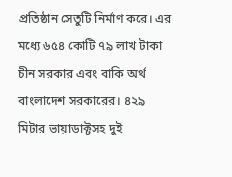প্রতিষ্ঠান সেতুটি নির্মাণ করে। এর মধ্যে ৬৫৪ কোটি ৭৯ লাখ টাকা চীন সরকার এবং বাকি অর্থ বাংলাদেশ সরকারের। ৪২৯ মিটার ভায়াডাক্টসহ দুই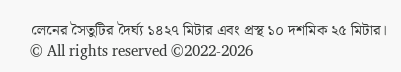লেনের সৈতুটির দৈর্ঘ্য ১৪২৭ মিটার এবং প্রস্থ ১০ দশমিক ২৫ মিটার।
© All rights reserved ©2022-2026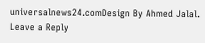universalnews24.comDesign By Ahmed Jalal.
Leave a Reply